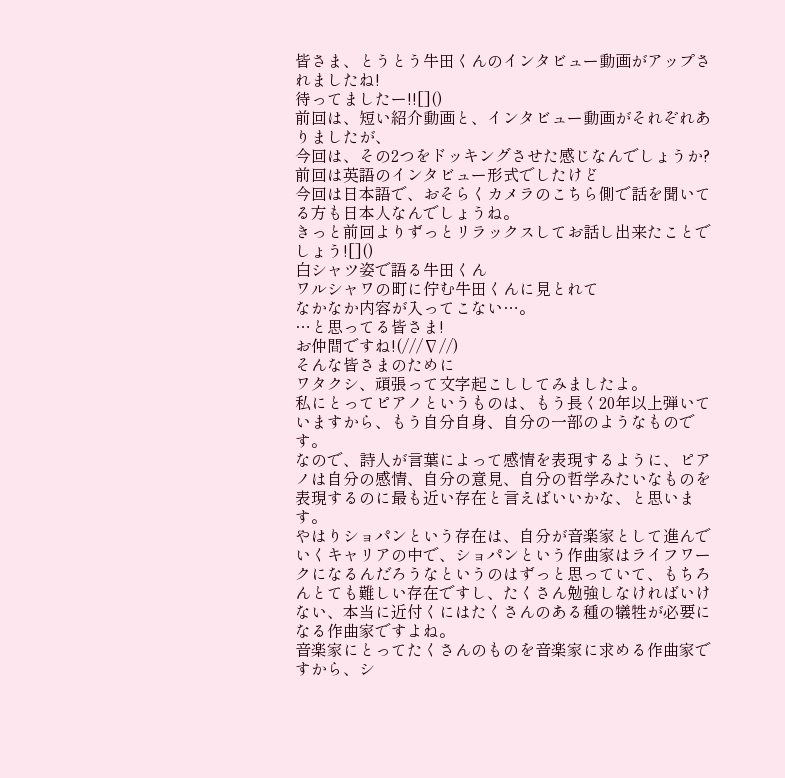皆さま、とうとう牛田くんのインタビュー動画がアップされましたね!
待ってましたー!![]()
前回は、短い紹介動画と、インタビュー動画がそれぞれありましたが、
今回は、その2つをドッキングさせた感じなんでしょうか?
前回は英語のインタビュー形式でしたけど
今回は日本語で、おそらくカメラのこちら側で話を聞いてる方も日本人なんでしょうね。
きっと前回よりずっとリラックスしてお話し出来たことでしょう![]()
白シャツ姿で語る牛田くん
ワルシャワの町に佇む牛田くんに見とれて
なかなか内容が入ってこない…。
…と思ってる皆さま!
お仲間ですね!(///∇//)
そんな皆さまのために
ワタクシ、頑張って文字起こししてみましたよ。
私にとってピアノというものは、もう長く20年以上弾いていますから、もう自分自身、自分の一部のようなものです。
なので、詩人が言葉によって感情を表現するように、ピアノは自分の感情、自分の意見、自分の哲学みたいなものを表現するのに最も近い存在と言えばいいかな、と思います。
やはりショパンという存在は、自分が音楽家として進んでいくキャリアの中で、ショパンという作曲家はライフワークになるんだろうなというのはずっと思っていて、もちろんとても難しい存在ですし、たくさん勉強しなければいけない、本当に近付くにはたくさんのある種の犠牲が必要になる作曲家ですよね。
音楽家にとってたくさんのものを音楽家に求める作曲家ですから、シ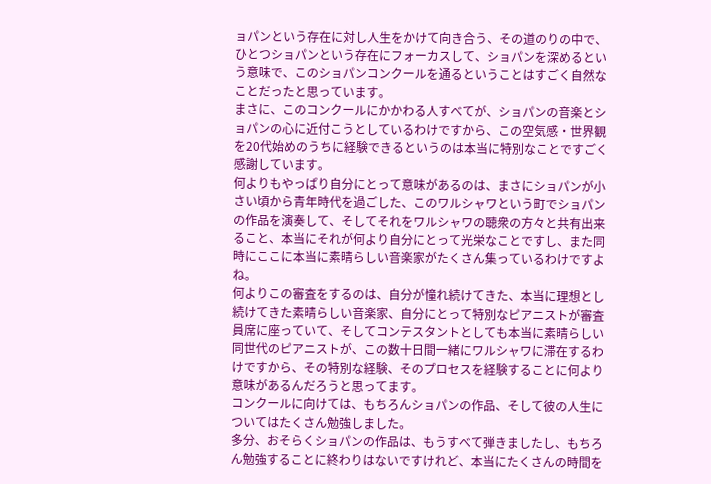ョパンという存在に対し人生をかけて向き合う、その道のりの中で、ひとつショパンという存在にフォーカスして、ショパンを深めるという意味で、このショパンコンクールを通るということはすごく自然なことだったと思っています。
まさに、このコンクールにかかわる人すべてが、ショパンの音楽とショパンの心に近付こうとしているわけですから、この空気感・世界観を20代始めのうちに経験できるというのは本当に特別なことですごく感謝しています。
何よりもやっぱり自分にとって意味があるのは、まさにショパンが小さい頃から青年時代を過ごした、このワルシャワという町でショパンの作品を演奏して、そしてそれをワルシャワの聴衆の方々と共有出来ること、本当にそれが何より自分にとって光栄なことですし、また同時にここに本当に素晴らしい音楽家がたくさん集っているわけですよね。
何よりこの審査をするのは、自分が憧れ続けてきた、本当に理想とし続けてきた素晴らしい音楽家、自分にとって特別なピアニストが審査員席に座っていて、そしてコンテスタントとしても本当に素晴らしい同世代のピアニストが、この数十日間一緒にワルシャワに滞在するわけですから、その特別な経験、そのプロセスを経験することに何より意味があるんだろうと思ってます。
コンクールに向けては、もちろんショパンの作品、そして彼の人生についてはたくさん勉強しました。
多分、おそらくショパンの作品は、もうすべて弾きましたし、もちろん勉強することに終わりはないですけれど、本当にたくさんの時間を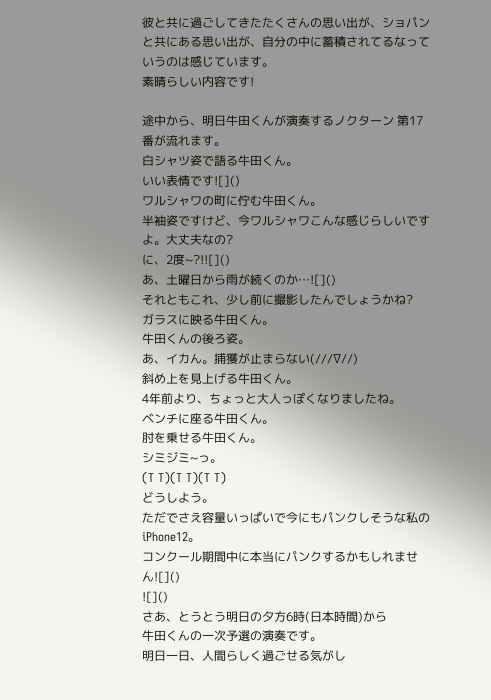彼と共に過ごしてきたたくさんの思い出が、ショパンと共にある思い出が、自分の中に蓄積されてるなっていうのは感じています。
素晴らしい内容です!

途中から、明日牛田くんが演奏するノクターン 第17番が流れます。
白シャツ姿で語る牛田くん。
いい表情です![]()
ワルシャワの町に佇む牛田くん。
半袖姿ですけど、今ワルシャワこんな感じらしいですよ。大丈夫なの?
に、2度~?!![]()
あ、土曜日から雨が続くのか…![]()
それともこれ、少し前に撮影したんでしょうかね?
ガラスに映る牛田くん。
牛田くんの後ろ姿。
あ、イカん。捕獲が止まらない(///∇//)
斜め上を見上げる牛田くん。
4年前より、ちょっと大人っぽくなりましたね。
ベンチに座る牛田くん。
肘を乗せる牛田くん。
シミジミ~っ。
(T T)(T T)(T T)
どうしよう。
ただでさえ容量いっぱいで今にもパンクしそうな私のiPhone12。
コンクール期間中に本当にパンクするかもしれません![]()
![]()
さあ、とうとう明日の夕方6時(日本時間)から
牛田くんの一次予選の演奏です。
明日一日、人間らしく過ごせる気がし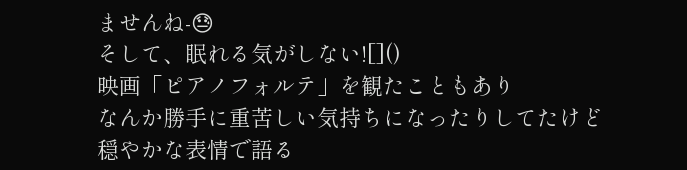ませんね-😓
そして、眠れる気がしない![]()
映画「ピアノフォルテ」を観たこともあり
なんか勝手に重苦しい気持ちになったりしてたけど
穏やかな表情で語る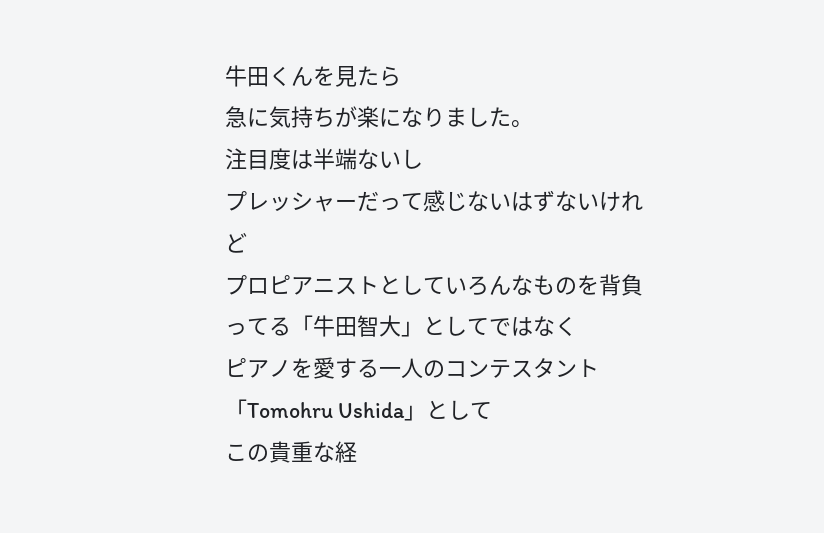牛田くんを見たら
急に気持ちが楽になりました。
注目度は半端ないし
プレッシャーだって感じないはずないけれど
プロピアニストとしていろんなものを背負ってる「牛田智大」としてではなく
ピアノを愛する一人のコンテスタント「Tomohru Ushida」として
この貴重な経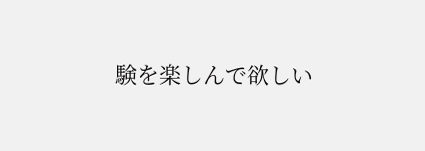験を楽しんで欲しい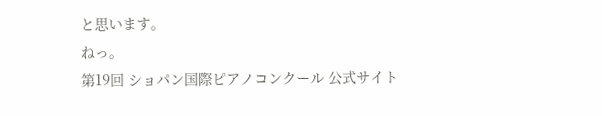と思います。
ねっ。
第19回 ショパン国際ピアノコンクール 公式サイト